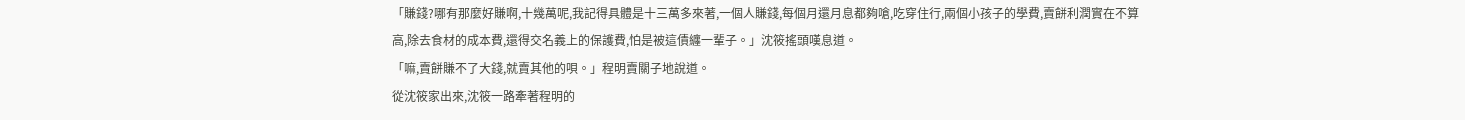「賺錢?哪有那麼好賺啊,十幾萬呢,我記得具體是十三萬多來著,一個人賺錢,每個月還月息都夠嗆,吃穿住行,兩個小孩子的學費,賣餅利潤實在不算高,除去食材的成本費,還得交名義上的保護費,怕是被這債纏一輩子。」沈筱搖頭嘆息道。
「嘛,賣餅賺不了大錢,就賣其他的唄。」程明賣關子地說道。
從沈筱家出來,沈筱一路牽著程明的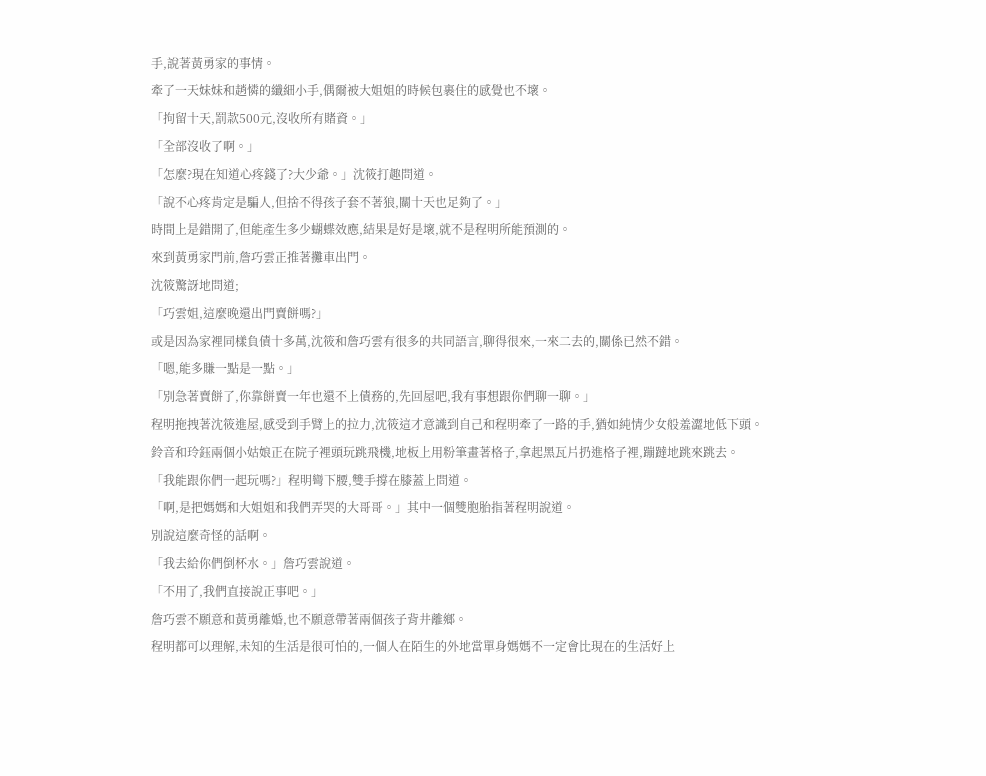手,說著黃勇家的事情。
牽了一天妹妹和趙憐的纖細小手,偶爾被大姐姐的時候包裹住的感覺也不壞。
「拘留十天,罰款500元,沒收所有賭資。」
「全部沒收了啊。」
「怎麼?現在知道心疼錢了?大少爺。」沈筱打趣問道。
「說不心疼肯定是騙人,但捨不得孩子套不著狼,關十天也足夠了。」
時間上是錯開了,但能產生多少蝴蝶效應,結果是好是壞,就不是程明所能預測的。
來到黃勇家門前,詹巧雲正推著攤車出門。
沈筱驚訝地問道;
「巧雲姐,這麼晚還出門賣餅嗎?」
或是因為家裡同樣負債十多萬,沈筱和詹巧雲有很多的共同語言,聊得很來,一來二去的,關係已然不錯。
「嗯,能多賺一點是一點。」
「別急著賣餅了,你靠餅賣一年也還不上債務的,先回屋吧,我有事想跟你們聊一聊。」
程明拖拽著沈筱進屋,感受到手臂上的拉力,沈筱這才意識到自己和程明牽了一路的手,猶如純情少女般羞澀地低下頭。
鈴音和玲鈺兩個小姑娘正在院子裡頭玩跳飛機,地板上用粉筆畫著格子,拿起黑瓦片扔進格子裡,蹦躂地跳來跳去。
「我能跟你們一起玩嗎?」程明彎下腰,雙手撐在膝蓋上問道。
「啊,是把媽媽和大姐姐和我們弄哭的大哥哥。」其中一個雙胞胎指著程明說道。
別說這麼奇怪的話啊。
「我去給你們倒杯水。」詹巧雲說道。
「不用了,我們直接說正事吧。」
詹巧雲不願意和黃勇離婚,也不願意帶著兩個孩子背井離鄉。
程明都可以理解,未知的生活是很可怕的,一個人在陌生的外地當單身媽媽不一定會比現在的生活好上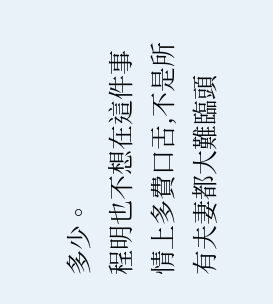多少。
程明也不想在這件事情上多費口舌,不是所有夫妻都大難臨頭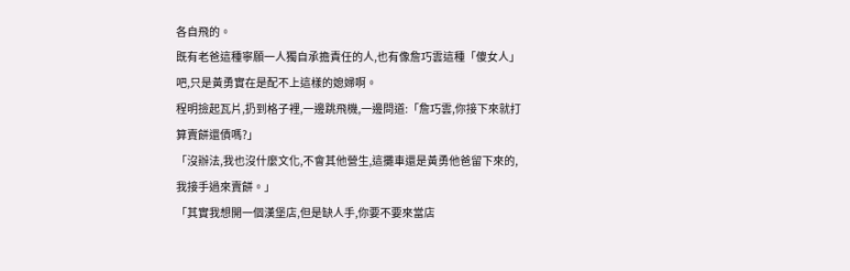各自飛的。
既有老爸這種寧願一人獨自承擔責任的人,也有像詹巧雲這種「傻女人」吧,只是黃勇實在是配不上這樣的媳婦啊。
程明撿起瓦片,扔到格子裡,一邊跳飛機,一邊問道:「詹巧雲,你接下來就打算賣餅還債嗎?」
「沒辦法,我也沒什麼文化,不會其他營生,這攤車還是黃勇他爸留下來的,我接手過來賣餅。」
「其實我想開一個漢堡店,但是缺人手,你要不要來當店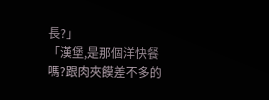長?」
「漢堡,是那個洋快餐嗎?跟肉夾饃差不多的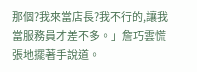那個?我來當店長?我不行的,讓我當服務員才差不多。」詹巧雲慌張地擺著手說道。